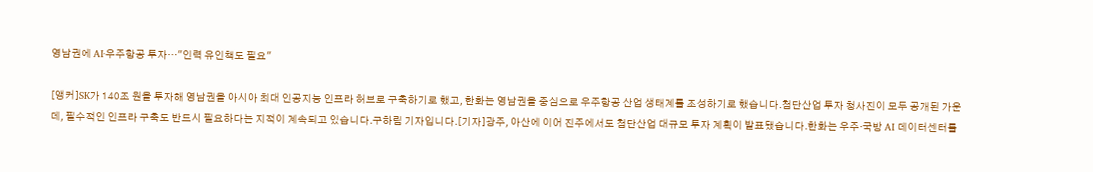영남권에 AI·우주항공 투자…"인력 유인책도 필요"

[앵커]SK가 140조 원을 투자해 영남권을 아시아 최대 인공지능 인프라 허브로 구축하기로 했고, 한화는 영남권을 중심으로 우주항공 산업 생태계를 조성하기로 했습니다.첨단산업 투자 청사진이 모두 공개된 가운데, 필수적인 인프라 구축도 반드시 필요하다는 지적이 계속되고 있습니다.구하림 기자입니다.[기자]광주, 아산에 이어 진주에서도 첨단산업 대규모 투자 계획이 발표됐습니다.한화는 우주·국방 AI 데이터센터를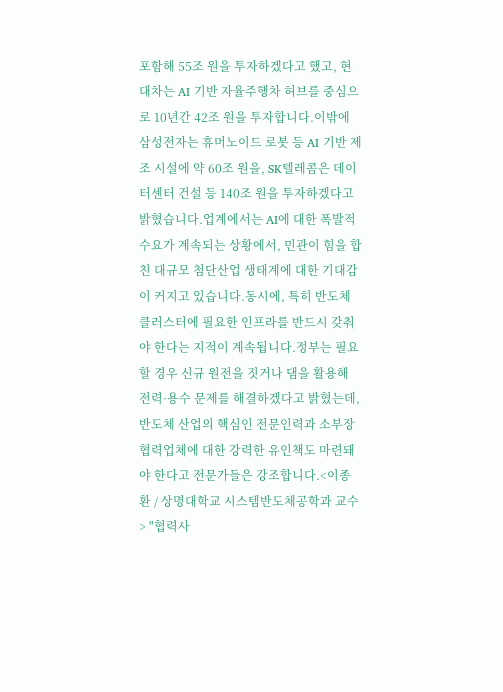포함해 55조 원을 투자하겠다고 했고, 현대차는 AI 기반 자율주행차 허브를 중심으로 10년간 42조 원을 투자합니다.이밖에 삼성전자는 휴머노이드 로봇 등 AI 기반 제조 시설에 약 60조 원을, SK텔레콤은 데이터센터 건설 등 140조 원을 투자하겠다고 밝혔습니다.업계에서는 AI에 대한 폭발적 수요가 계속되는 상황에서, 민관이 힘을 합친 대규모 첨단산업 생태계에 대한 기대감이 커지고 있습니다.동시에, 특히 반도체 클러스터에 필요한 인프라를 반드시 갖춰야 한다는 지적이 계속됩니다.정부는 필요할 경우 신규 원전을 짓거나 댐을 활용해 전력·용수 문제를 해결하겠다고 밝혔는데, 반도체 산업의 핵심인 전문인력과 소부장 협력업체에 대한 강력한 유인책도 마련돼야 한다고 전문가들은 강조합니다.<이종환 / 상명대학교 시스템반도체공학과 교수> "협력사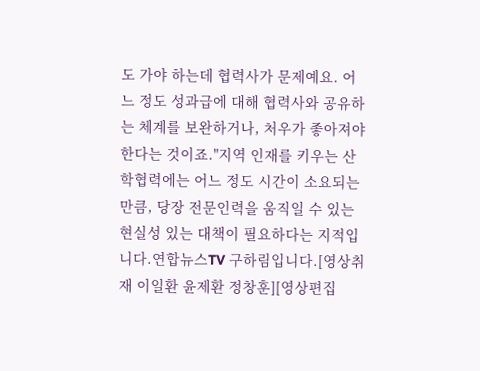도 가야 하는데 협력사가 문제예요. 어느 정도 성과급에 대해 협력사와 공유하는 체계를 보완하거나, 처우가 좋아져야 한다는 것이죠."지역 인재를 키우는 산학협력에는 어느 정도 시간이 소요되는 만큼, 당장 전문인력을 움직일 수 있는 현실성 있는 대책이 필요하다는 지적입니다.연합뉴스TV 구하림입니다.[영상취재 이일환 윤제환 정창훈][영상편집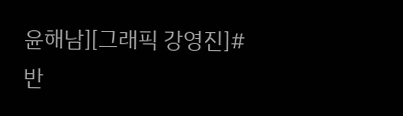윤해남][그래픽 강영진]#반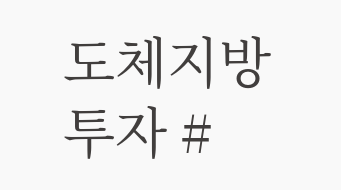도체지방투자 #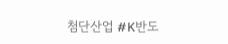첨단산업 #K반도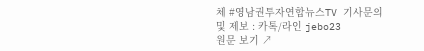체 #영남권투자연합뉴스TV 기사문의 및 제보 : 카톡/라인 jebo23
원문 보기 ↗